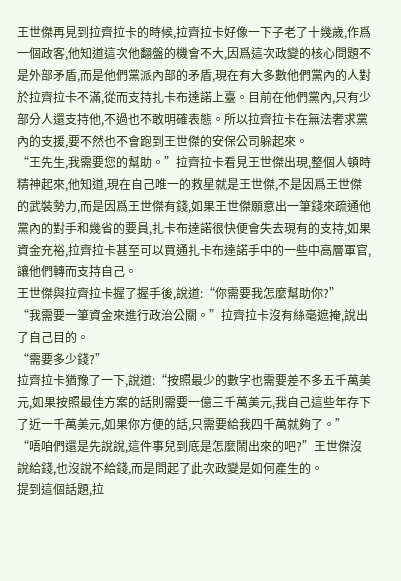王世傑再見到拉齊拉卡的時候,拉齊拉卡好像一下子老了十幾歲,作爲一個政客,他知道這次他翻盤的機會不大,因爲這次政變的核心問題不是外部矛盾,而是他們黨派內部的矛盾,現在有大多數他們黨內的人對於拉齊拉卡不滿,從而支持扎卡布達諾上臺。目前在他們黨內,只有少部分人還支持他,不過也不敢明確表態。所以拉齊拉卡在無法奢求黨內的支援,要不然也不會跑到王世傑的安保公司躲起來。
“王先生,我需要您的幫助。”拉齊拉卡看見王世傑出現,整個人頓時精神起來,他知道,現在自己唯一的救星就是王世傑,不是因爲王世傑的武裝勢力,而是因爲王世傑有錢,如果王世傑願意出一筆錢來疏通他黨內的對手和幾省的要員,扎卡布達諾很快便會失去現有的支持,如果資金充裕,拉齊拉卡甚至可以買通扎卡布達諾手中的一些中高層軍官,讓他們轉而支持自己。
王世傑與拉齊拉卡握了握手後,說道:“你需要我怎麼幫助你?”
“我需要一筆資金來進行政治公關。”拉齊拉卡沒有絲毫遮掩,說出了自己目的。
“需要多少錢?”
拉齊拉卡猶豫了一下,說道:“按照最少的數字也需要差不多五千萬美元,如果按照最佳方案的話則需要一億三千萬美元,我自己這些年存下了近一千萬美元,如果你方便的話,只需要給我四千萬就夠了。”
“唔咱們還是先說說,這件事兒到底是怎麼鬧出來的吧?”王世傑沒說給錢,也沒說不給錢,而是問起了此次政變是如何產生的。
提到這個話題,拉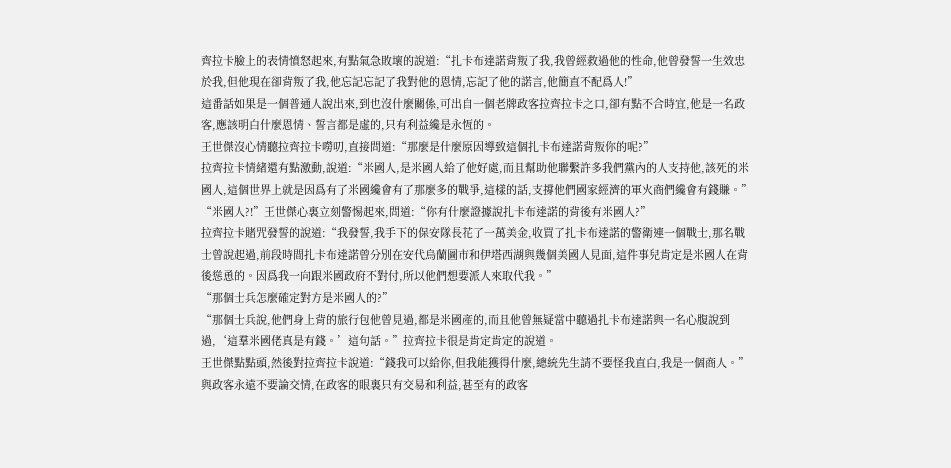齊拉卡臉上的表情憤怒起來,有點氣急敗壞的說道:“扎卡布達諾背叛了我,我曾經救過他的性命,他曾發誓一生效忠於我,但他現在卻背叛了我,他忘記忘記了我對他的恩情,忘記了他的諾言,他簡直不配爲人!”
這番話如果是一個普通人說出來,到也沒什麼關係,可出自一個老牌政客拉齊拉卡之口,卻有點不合時宜,他是一名政客,應該明白什麼恩情、誓言都是虛的,只有利益纔是永恆的。
王世傑沒心情聽拉齊拉卡嘮叨,直接問道:“那麼是什麼原因導致這個扎卡布達諾背叛你的呢?”
拉齊拉卡情緒還有點激動,說道:“米國人,是米國人給了他好處,而且幫助他聯繫許多我們黨內的人支持他,該死的米國人,這個世界上就是因爲有了米國纔會有了那麼多的戰爭,這樣的話,支撐他們國家經濟的軍火商們纔會有錢賺。”
“米國人?!”王世傑心裏立刻警惕起來,問道:“你有什麼證據說扎卡布達諾的背後有米國人?”
拉齊拉卡賭咒發誓的說道:“我發誓,我手下的保安隊長花了一萬美金,收買了扎卡布達諾的警衛連一個戰士,那名戰士曾說起過,前段時間扎卡布達諾曾分別在安代烏蘭圖市和伊塔西湖與幾個美國人見面,這件事兒肯定是米國人在背後慫恿的。因爲我一向跟米國政府不對付,所以他們想要派人來取代我。”
“那個士兵怎麼確定對方是米國人的?”
“那個士兵說,他們身上背的旅行包他曾見過,都是米國產的,而且他曾無疑當中聽過扎卡布達諾與一名心腹說到過,‘這羣米國佬真是有錢。’這句話。”拉齊拉卡很是肯定肯定的說道。
王世傑點點頭,然後對拉齊拉卡說道:“錢我可以給你,但我能獲得什麼,總統先生請不要怪我直白,我是一個商人。”
與政客永遠不要論交情,在政客的眼裏只有交易和利益,甚至有的政客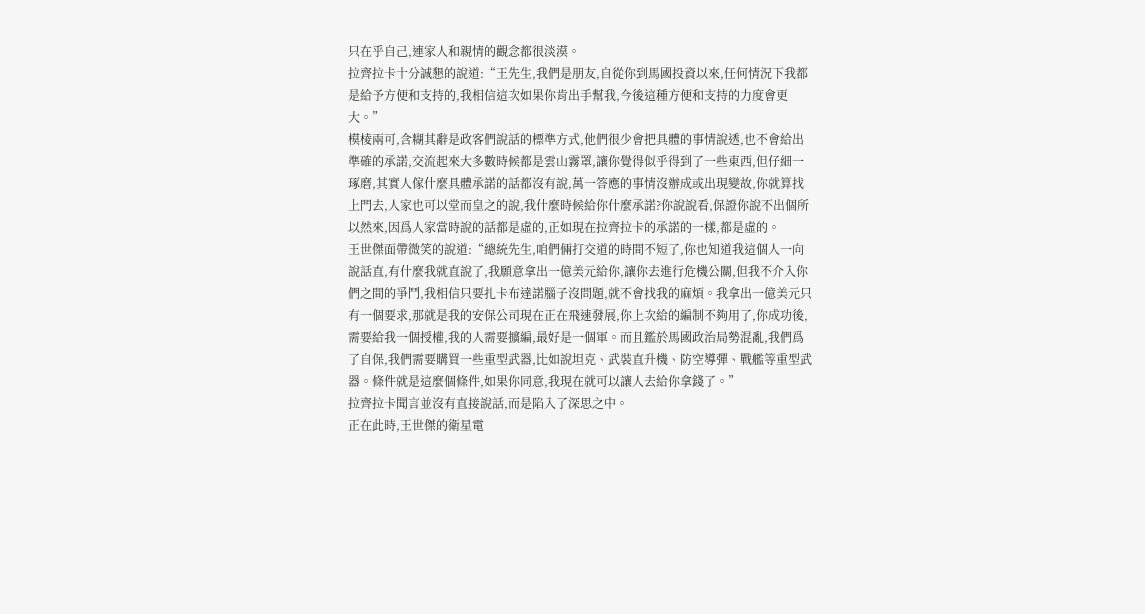只在乎自己,連家人和親情的觀念都很淡漠。
拉齊拉卡十分誠懇的說道:“王先生,我們是朋友,自從你到馬國投資以來,任何情況下我都是給予方便和支持的,我相信這次如果你肯出手幫我,今後這種方便和支持的力度會更大。”
模棱兩可,含糊其辭是政客們說話的標準方式,他們很少會把具體的事情說透,也不會給出準確的承諾,交流起來大多數時候都是雲山霧罩,讓你覺得似乎得到了一些東西,但仔細一琢磨,其實人傢什麼具體承諾的話都沒有說,萬一答應的事情沒辦成或出現變故,你就算找上門去,人家也可以堂而皇之的說,我什麼時候給你什麼承諾?你說說看,保證你說不出個所以然來,因爲人家當時說的話都是虛的,正如現在拉齊拉卡的承諾的一樣,都是虛的。
王世傑面帶微笑的說道:“總統先生,咱們倆打交道的時間不短了,你也知道我這個人一向說話直,有什麼我就直說了,我願意拿出一億美元給你,讓你去進行危機公關,但我不介入你們之間的爭鬥,我相信只要扎卡布達諾腦子沒問題,就不會找我的麻煩。我拿出一億美元只有一個要求,那就是我的安保公司現在正在飛速發展,你上次給的編制不夠用了,你成功後,需要給我一個授權,我的人需要擴編,最好是一個軍。而且鑑於馬國政治局勢混亂,我們爲了自保,我們需要購買一些重型武器,比如說坦克、武裝直升機、防空導彈、戰艦等重型武器。條件就是這麼個條件,如果你同意,我現在就可以讓人去給你拿錢了。”
拉齊拉卡聞言並沒有直接說話,而是陷入了深思之中。
正在此時,王世傑的衛星電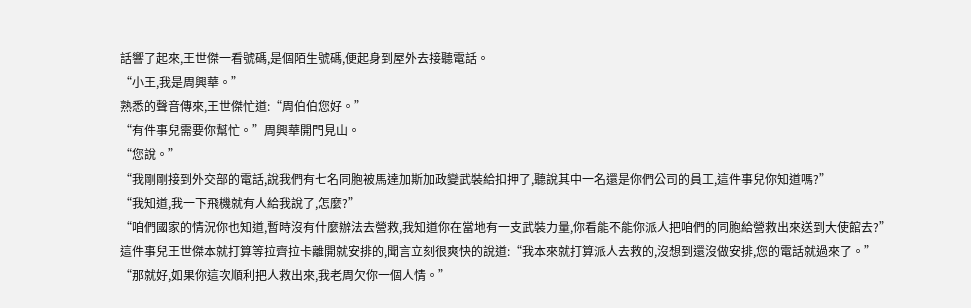話響了起來,王世傑一看號碼,是個陌生號碼,便起身到屋外去接聽電話。
“小王,我是周興華。”
熟悉的聲音傳來,王世傑忙道:“周伯伯您好。”
“有件事兒需要你幫忙。”周興華開門見山。
“您說。”
“我剛剛接到外交部的電話,說我們有七名同胞被馬達加斯加政變武裝給扣押了,聽說其中一名還是你們公司的員工,這件事兒你知道嗎?”
“我知道,我一下飛機就有人給我說了,怎麼?”
“咱們國家的情況你也知道,暫時沒有什麼辦法去營救,我知道你在當地有一支武裝力量,你看能不能你派人把咱們的同胞給營救出來送到大使館去?”
這件事兒王世傑本就打算等拉齊拉卡離開就安排的,聞言立刻很爽快的說道:“我本來就打算派人去救的,沒想到還沒做安排,您的電話就過來了。”
“那就好,如果你這次順利把人救出來,我老周欠你一個人情。”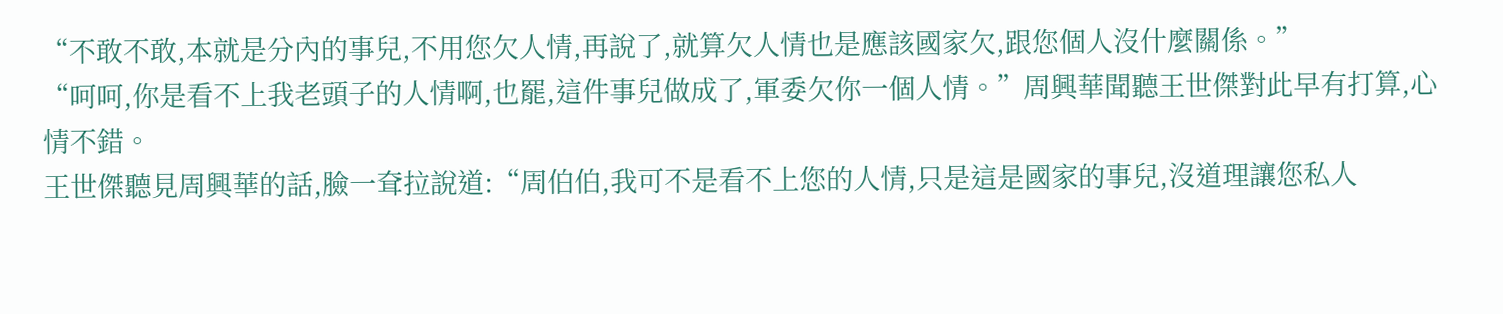“不敢不敢,本就是分內的事兒,不用您欠人情,再說了,就算欠人情也是應該國家欠,跟您個人沒什麼關係。”
“呵呵,你是看不上我老頭子的人情啊,也罷,這件事兒做成了,軍委欠你一個人情。”周興華聞聽王世傑對此早有打算,心情不錯。
王世傑聽見周興華的話,臉一耷拉說道:“周伯伯,我可不是看不上您的人情,只是這是國家的事兒,沒道理讓您私人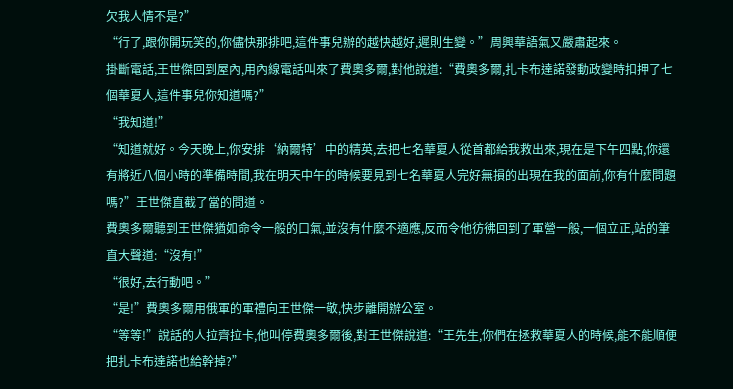欠我人情不是?”
“行了,跟你開玩笑的,你儘快那排吧,這件事兒辦的越快越好,遲則生變。”周興華語氣又嚴肅起來。
掛斷電話,王世傑回到屋內,用內線電話叫來了費奧多爾,對他說道:“費奧多爾,扎卡布達諾發動政變時扣押了七個華夏人,這件事兒你知道嗎?”
“我知道!”
“知道就好。今天晚上,你安排‘納爾特’中的精英,去把七名華夏人從首都給我救出來,現在是下午四點,你還有將近八個小時的準備時間,我在明天中午的時候要見到七名華夏人完好無損的出現在我的面前,你有什麼問題嗎?”王世傑直截了當的問道。
費奧多爾聽到王世傑猶如命令一般的口氣,並沒有什麼不適應,反而令他彷彿回到了軍營一般,一個立正,站的筆直大聲道:“沒有!”
“很好,去行動吧。”
“是!”費奧多爾用俄軍的軍禮向王世傑一敬,快步離開辦公室。
“等等!”說話的人拉齊拉卡,他叫停費奧多爾後,對王世傑說道:“王先生,你們在拯救華夏人的時候,能不能順便把扎卡布達諾也給幹掉?”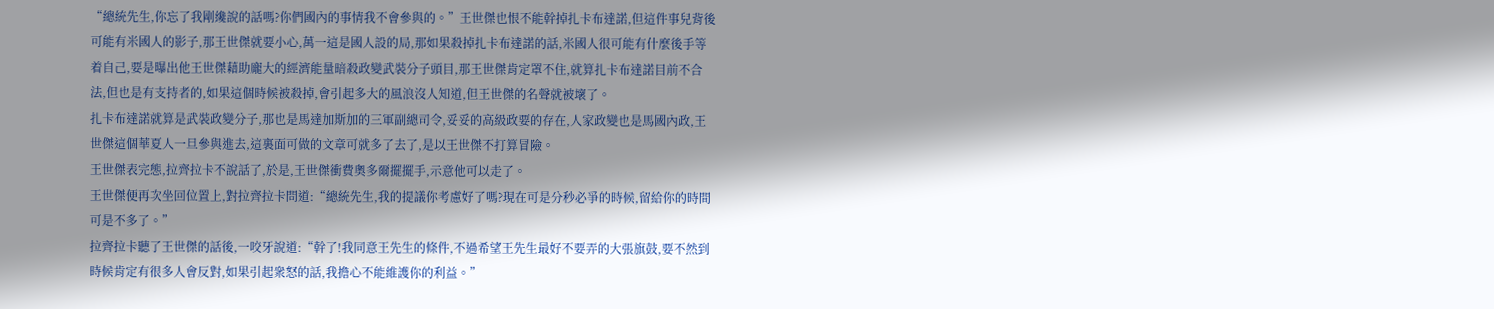“總統先生,你忘了我剛纔說的話嗎?你們國內的事情我不會參與的。”王世傑也恨不能幹掉扎卡布達諾,但這件事兒背後可能有米國人的影子,那王世傑就要小心,萬一這是國人設的局,那如果殺掉扎卡布達諾的話,米國人很可能有什麼後手等着自己,要是曝出他王世傑藉助龐大的經濟能量暗殺政變武裝分子頭目,那王世傑肯定罩不住,就算扎卡布達諾目前不合法,但也是有支持者的,如果這個時候被殺掉,會引起多大的風浪沒人知道,但王世傑的名聲就被壞了。
扎卡布達諾就算是武裝政變分子,那也是馬達加斯加的三軍副總司令,妥妥的高級政要的存在,人家政變也是馬國內政,王世傑這個華夏人一旦參與進去,這裏面可做的文章可就多了去了,是以王世傑不打算冒險。
王世傑表完態,拉齊拉卡不說話了,於是,王世傑衝費奧多爾擺擺手,示意他可以走了。
王世傑便再次坐回位置上,對拉齊拉卡問道:“總統先生,我的提議你考慮好了嗎?現在可是分秒必爭的時候,留給你的時間可是不多了。”
拉齊拉卡聽了王世傑的話後,一咬牙說道:“幹了!我同意王先生的條件,不過希望王先生最好不要弄的大張旗鼓,要不然到時候肯定有很多人會反對,如果引起衆怒的話,我擔心不能維護你的利益。”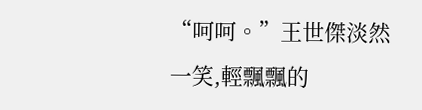“呵呵。”王世傑淡然一笑,輕飄飄的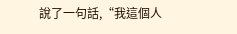說了一句話,“我這個人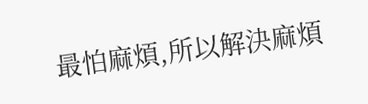最怕麻煩,所以解決麻煩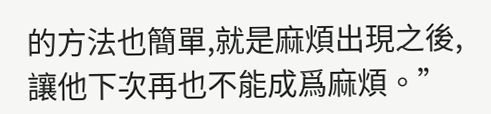的方法也簡單,就是麻煩出現之後,讓他下次再也不能成爲麻煩。”